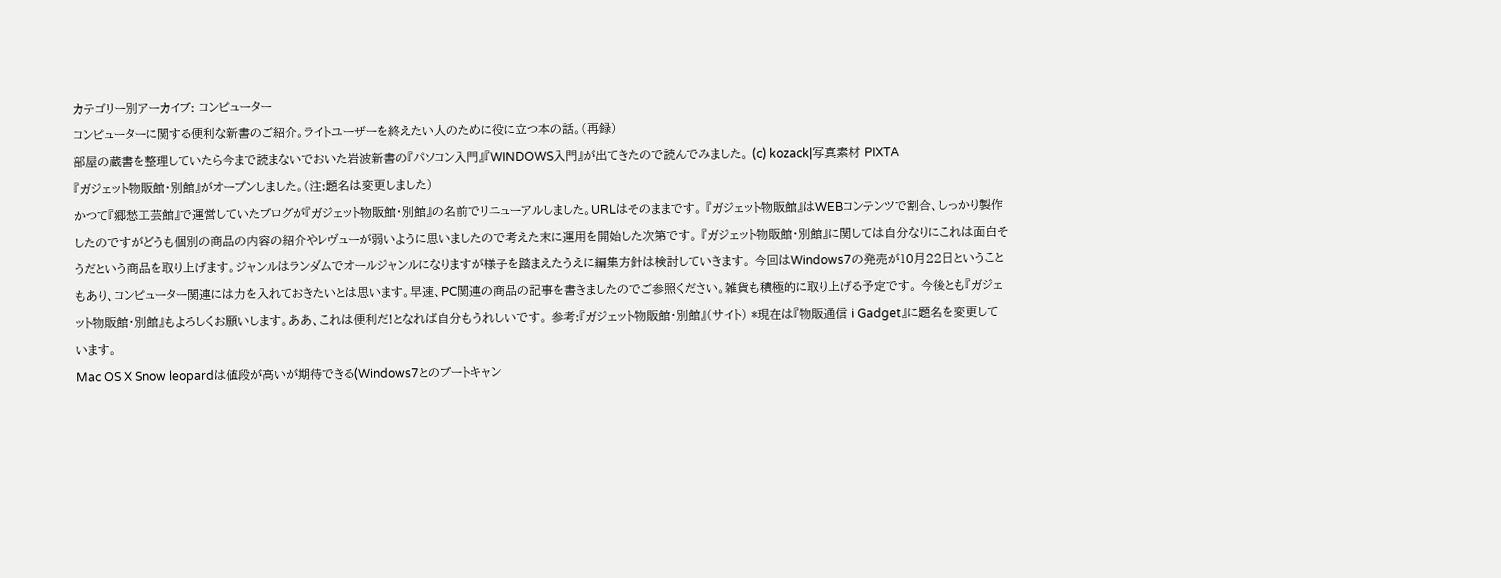カテゴリー別アーカイブ: コンピューター
コンピューターに関する便利な新書のご紹介。ライトユーザーを終えたい人のために役に立つ本の話。(再録)
部屋の蔵書を整理していたら今まで読まないでおいた岩波新書の『パソコン入門』『WINDOWS入門』が出てきたので読んでみました。 (c) kozack|写真素材 PIXTA
『ガジェット物販館・別館』がオープンしました。(注:題名は変更しました)
かつて『郷愁工芸館』で運営していたブログが『ガジェット物販館・別館』の名前でリニューアルしました。URLはそのままです。 『ガジェット物販館』はWEBコンテンツで割合、しっかり製作したのですがどうも個別の商品の内容の紹介やレヴューが弱いように思いましたので考えた末に運用を開始した次第です。 『ガジェット物販館・別館』に関しては自分なりにこれは面白そうだという商品を取り上げます。ジャンルはランダムでオールジャンルになりますが様子を踏まえたうえに編集方針は検討していきます。 今回はWindows7の発売が10月22日ということもあり、コンピューター関連には力を入れておきたいとは思います。早速、PC関連の商品の記事を書きましたのでご参照ください。雑貨も積極的に取り上げる予定です。 今後とも『ガジェット物販館・別館』もよろしくお願いします。ああ、これは便利だ!となれば自分もうれしいです。 参考:『ガジェット物販館・別館』(サイト) *現在は『物販通信 i Gadget』に題名を変更しています。
Mac OS X Snow leopardは値段が高いが期待できる(Windows7とのブートキャン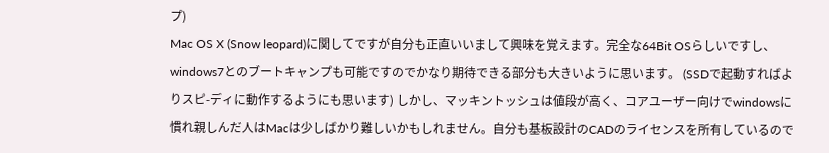プ)
Mac OS X (Snow leopard)に関してですが自分も正直いいまして興味を覚えます。完全な64Bit OSらしいですし、windows7とのブートキャンプも可能ですのでかなり期待できる部分も大きいように思います。 (SSDで起動すればよりスピ-ディに動作するようにも思います) しかし、マッキントッシュは値段が高く、コアユーザー向けでwindowsに慣れ親しんだ人はMacは少しばかり難しいかもしれません。自分も基板設計のCADのライセンスを所有しているので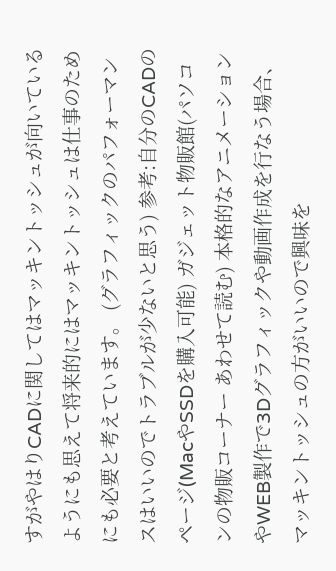すがやはりCADに関してはマッキントッシュが向いているようにも思えて将来的にはマッキントッシュは仕事のためにも必要と考えています。 (グラフィックのパフォーマンスはいいのでトラブルが少ないと思う) 参考:自分のCADのページ(MacやSSDを購入可能) ガジェット物販館(パソコンの物販コーナー あわせて読む) 本格的なアニメーションやWEB製作で3Dグラフィックや動画作成を行なう場合、マッキントッシュの方がいいので興味を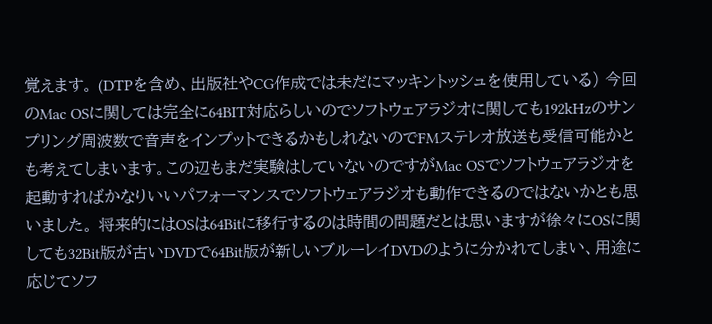覚えます。 (DTPを含め、出版社やCG作成では未だにマッキントッシュを使用している) 今回のMac OSに関しては完全に64BIT対応らしいのでソフトウェアラジオに関しても192kHzのサンプリング周波数で音声をインプットできるかもしれないのでFMステレオ放送も受信可能かとも考えてしまいます。この辺もまだ実験はしていないのですがMac OSでソフトウェアラジオを起動すればかなりいいパフォーマンスでソフトウェアラジオも動作できるのではないかとも思いました。 将来的にはOSは64Bitに移行するのは時間の問題だとは思いますが徐々にOSに関しても32Bit版が古いDVDで64Bit版が新しいブルーレイDVDのように分かれてしまい、用途に応じてソフ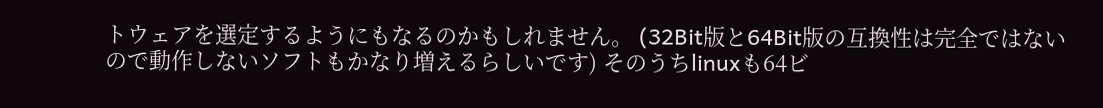トウェアを選定するようにもなるのかもしれません。 (32Bit版と64Bit版の互換性は完全ではないので動作しないソフトもかなり増えるらしいです) そのうちlinuxも64ビ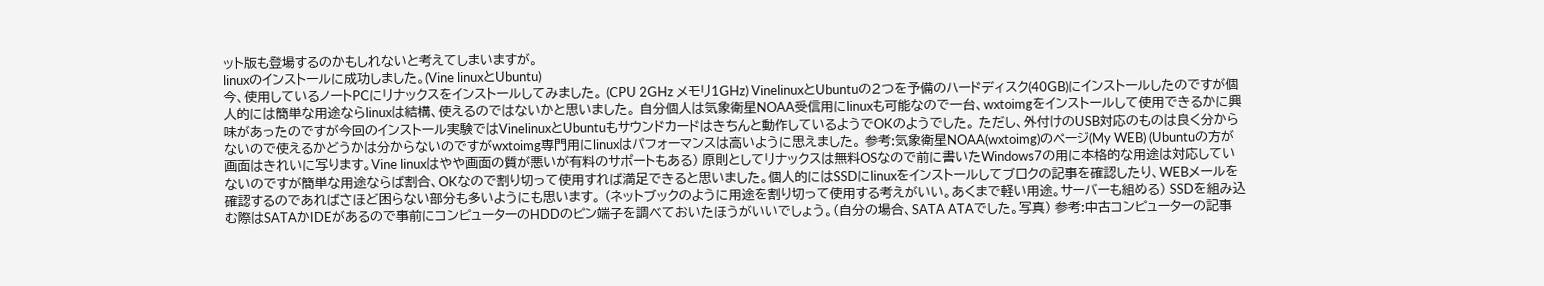ット版も登場するのかもしれないと考えてしまいますが。
linuxのインストールに成功しました。(Vine linuxとUbuntu)
今、使用しているノートPCにリナックスをインストールしてみました。 (CPU 2GHz メモリ1GHz) VinelinuxとUbuntuの2つを予備のハードディスク(40GB)にインストールしたのですが個人的には簡単な用途ならlinuxは結構、使えるのではないかと思いました。 自分個人は気象衛星NOAA受信用にlinuxも可能なので一台、wxtoimgをインストールして使用できるかに興味があったのですが今回のインストール実験ではVinelinuxとUbuntuもサウンドカードはきちんと動作しているようでOKのようでした。 ただし、外付けのUSB対応のものは良く分からないので使えるかどうかは分からないのですがwxtoimg専門用にlinuxはパフォーマンスは高いように思えました。 参考:気象衛星NOAA(wxtoimg)のページ(My WEB) (Ubuntuの方が画面はきれいに写ります。Vine linuxはやや画面の質が悪いが有料のサポートもある) 原則としてリナックスは無料OSなので前に書いたWindows7の用に本格的な用途は対応していないのですが簡単な用途ならば割合、OKなので割り切って使用すれば満足できると思いました。個人的にはSSDにlinuxをインストールしてブロクの記事を確認したり、WEBメールを確認するのであればさほど困らない部分も多いようにも思います。 (ネットブックのように用途を割り切って使用する考えがいい。あくまで軽い用途。サーバーも組める) SSDを組み込む際はSATAかIDEがあるので事前にコンピューターのHDDのピン端子を調べておいたほうがいいでしょう。(自分の場合、SATA ATAでした。写真) 参考:中古コンピューターの記事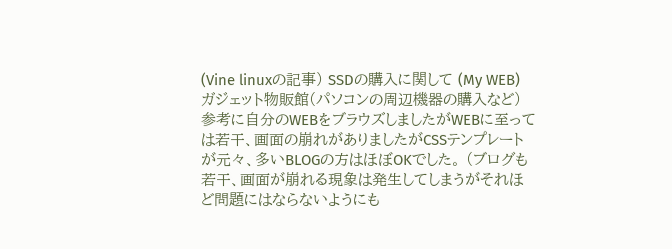(Vine linuxの記事) SSDの購入に関して (My WEB) ガジェット物販館(パソコンの周辺機器の購入など) 参考に自分のWEBをブラウズしましたがWEBに至っては若干、画面の崩れがありましたがCSSテンプレートが元々、多いBLOGの方はほぼOKでした。 (ブログも若干、画面が崩れる現象は発生してしまうがそれほど問題にはならないようにも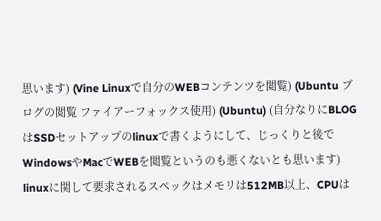思います) (Vine Linuxで自分のWEBコンテンツを閲覧) (Ubuntu ブログの閲覧 ファイアーフォックス使用) (Ubuntu) (自分なりにBLOGはSSDセットアップのlinuxで書くようにして、じっくりと後でWindowsやMacでWEBを閲覧というのも悪くないとも思います) linuxに関して要求されるスペックはメモリは512MB以上、CPUは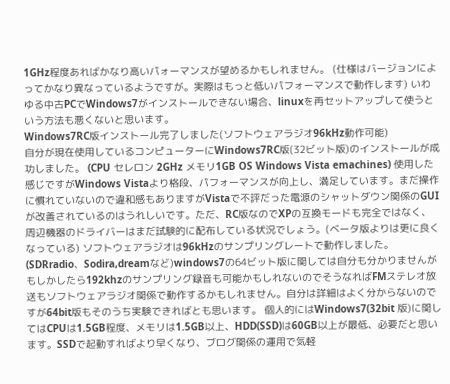1GHz程度あればかなり高いパォーマンスが望めるかもしれません。 (仕様はバージョンによってかなり異なっているようですが。実際はもっと低いパフォーマンスで動作します) いわゆる中古PCでWindows7がインストールできない場合、linuxを再セットアップして使うという方法も悪くないと思います。
Windows7RC版インストール完了しました(ソフトウェアラジオ96kHz動作可能)
自分が現在使用しているコンピューターにWindows7RC版(32ビット版)のインストールが成功しました。 (CPU セレロン 2GHz メモリ1GB OS Windows Vista emachines) 使用した感じですがWindows Vistaより格段、パフォーマンスが向上し、満足しています。まだ操作に慣れていないので違和感もありますがVistaで不評だった電源のシャットダウン関係のGUIが改善されているのはうれしいです。ただ、RC版なのでXPの互換モードも完全ではなく、周辺機器のドライバーはまだ試験的に配布している状況でしょう。(ベータ版よりは更に良くなっている) ソフトウェアラジオは96kHzのサンプリングレートで動作しました。(SDRradio、Sodira,dreamなど)windows7の64ビット版に関しては自分も分かりませんがもしかしたら192khzのサンプリング録音も可能かもしれないのでそうなればFMステレオ放送もソフトウェアラジオ関係で動作するかもしれません。自分は詳細はよく分からないのですが64bit版もそのうち実験できればとも思います。 個人的にはWindows7(32bit 版)に関してはCPUは1.5GB程度、メモリは1.5GB以上、HDD(SSD)は60GB以上が最低、必要だと思います。SSDで起動すればより早くなり、ブログ関係の運用で気軽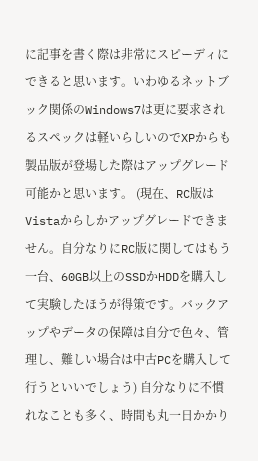に記事を書く際は非常にスピーディにできると思います。いわゆるネットブック関係のWindows7は更に要求されるスペックは軽いらしいのでXPからも製品版が登場した際はアップグレード可能かと思います。 (現在、RC版はVistaからしかアップグレードできません。自分なりにRC版に関してはもう一台、60GB以上のSSDかHDDを購入して実験したほうが得策です。バックアップやデータの保障は自分で色々、管理し、難しい場合は中古PCを購入して行うといいでしょう) 自分なりに不慣れなことも多く、時間も丸一日かかり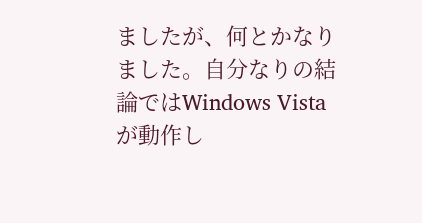ましたが、何とかなりました。自分なりの結論ではWindows Vistaが動作し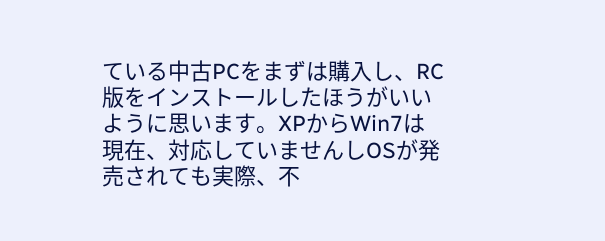ている中古PCをまずは購入し、RC版をインストールしたほうがいいように思います。XPからWin7は現在、対応していませんしOSが発売されても実際、不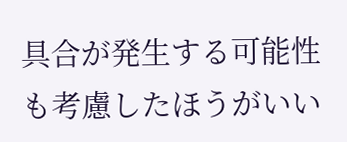具合が発生する可能性も考慮したほうがいい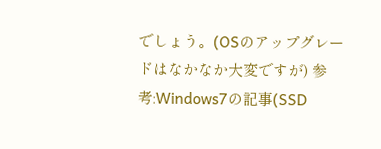でしょう。(OSのアップグレードはなかなか大変ですが) 参考:Windows7の記事(SSD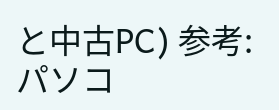と中古PC) 参考:パソコ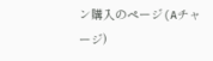ン購入のページ(Aチャージ)